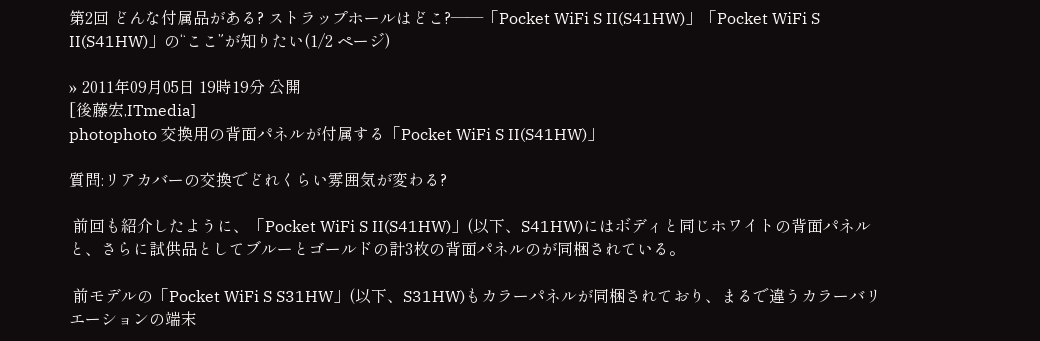第2回 どんな付属品がある? ストラップホールはどこ?――「Pocket WiFi S II(S41HW)」「Pocket WiFi S II(S41HW)」の“ここ”が知りたい(1/2 ページ)

» 2011年09月05日 19時19分 公開
[後藤宏,ITmedia]
photophoto 交換用の背面パネルが付属する「Pocket WiFi S II(S41HW)」

質問:リアカバーの交換でどれくらい雰囲気が変わる?

 前回も紹介したように、「Pocket WiFi S II(S41HW)」(以下、S41HW)にはボディと同じホワイトの背面パネルと、さらに試供品としてブルーとゴールドの計3枚の背面パネルのが同梱されている。

 前モデルの「Pocket WiFi S S31HW」(以下、S31HW)もカラーパネルが同梱されており、まるで違うカラーバリエーションの端末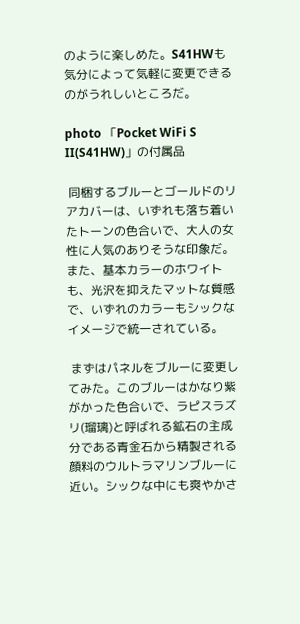のように楽しめた。S41HWも気分によって気軽に変更できるのがうれしいところだ。

photo 「Pocket WiFi S II(S41HW)」の付属品

 同梱するブルーとゴールドのリアカバーは、いずれも落ち着いたトーンの色合いで、大人の女性に人気のありそうな印象だ。また、基本カラーのホワイトも、光沢を抑えたマットな質感で、いずれのカラーもシックなイメージで統一されている。

 まずはパネルをブルーに変更してみた。このブルーはかなり紫がかった色合いで、ラピスラズリ(瑠璃)と呼ばれる鉱石の主成分である青金石から精製される顔料のウルトラマリンブルーに近い。シックな中にも爽やかさ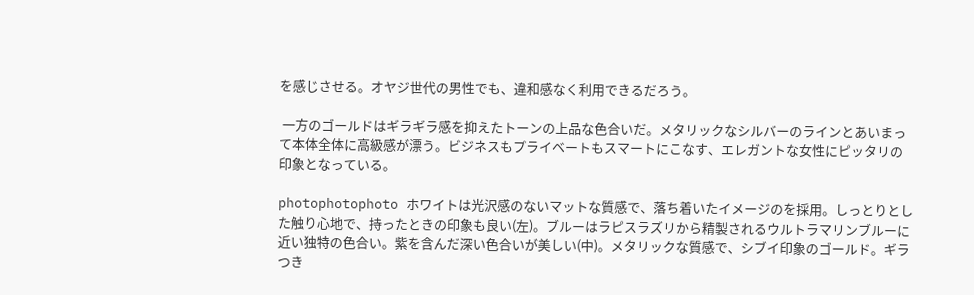を感じさせる。オヤジ世代の男性でも、違和感なく利用できるだろう。

 一方のゴールドはギラギラ感を抑えたトーンの上品な色合いだ。メタリックなシルバーのラインとあいまって本体全体に高級感が漂う。ビジネスもプライベートもスマートにこなす、エレガントな女性にピッタリの印象となっている。

photophotophoto ホワイトは光沢感のないマットな質感で、落ち着いたイメージのを採用。しっとりとした触り心地で、持ったときの印象も良い(左)。ブルーはラピスラズリから精製されるウルトラマリンブルーに近い独特の色合い。紫を含んだ深い色合いが美しい(中)。メタリックな質感で、シブイ印象のゴールド。ギラつき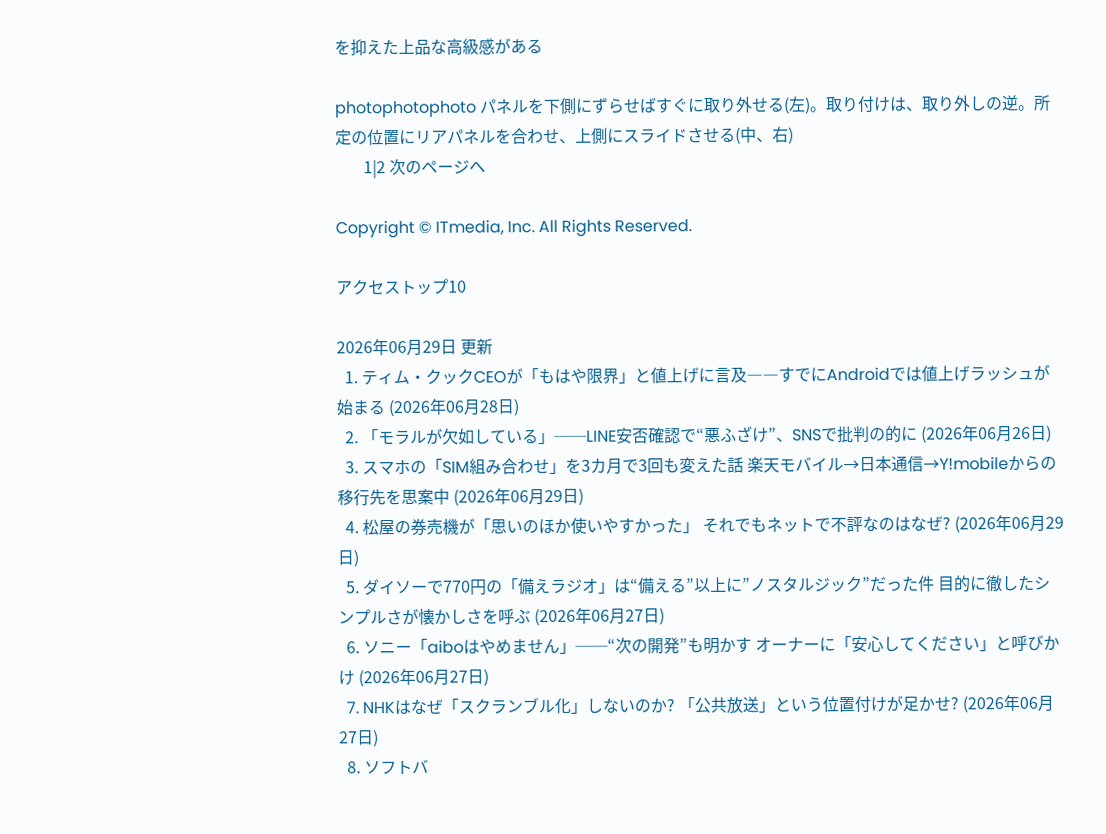を抑えた上品な高級感がある

photophotophoto パネルを下側にずらせばすぐに取り外せる(左)。取り付けは、取り外しの逆。所定の位置にリアパネルを合わせ、上側にスライドさせる(中、右)
       1|2 次のページへ

Copyright © ITmedia, Inc. All Rights Reserved.

アクセストップ10

2026年06月29日 更新
  1. ティム・クックCEOが「もはや限界」と値上げに言及――すでにAndroidでは値上げラッシュが始まる (2026年06月28日)
  2. 「モラルが欠如している」──LINE安否確認で“悪ふざけ”、SNSで批判の的に (2026年06月26日)
  3. スマホの「SIM組み合わせ」を3カ月で3回も変えた話 楽天モバイル→日本通信→Y!mobileからの移行先を思案中 (2026年06月29日)
  4. 松屋の券売機が「思いのほか使いやすかった」 それでもネットで不評なのはなぜ? (2026年06月29日)
  5. ダイソーで770円の「備えラジオ」は“備える”以上に”ノスタルジック”だった件 目的に徹したシンプルさが懐かしさを呼ぶ (2026年06月27日)
  6. ソニー「aiboはやめません」──“次の開発”も明かす オーナーに「安心してください」と呼びかけ (2026年06月27日)
  7. NHKはなぜ「スクランブル化」しないのか? 「公共放送」という位置付けが足かせ? (2026年06月27日)
  8. ソフトバ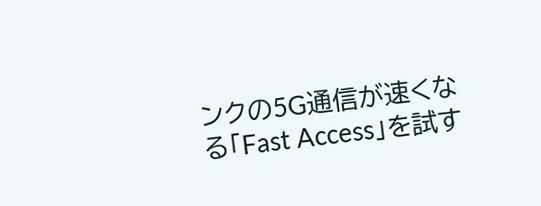ンクの5G通信が速くなる「Fast Access」を試す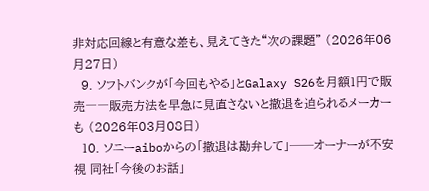非対応回線と有意な差も、見えてきた“次の課題” (2026年06月27日)
  9. ソフトバンクが「今回もやる」とGalaxy S26を月額1円で販売――販売方法を早急に見直さないと撤退を迫られるメーカーも (2026年03月08日)
  10. ソニーaiboからの「撤退は勘弁して」──オーナーが不安視 同社「今後のお話」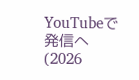YouTubeで発信へ (2026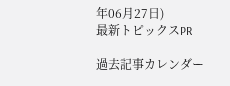年06月27日)
最新トピックスPR

過去記事カレンダー